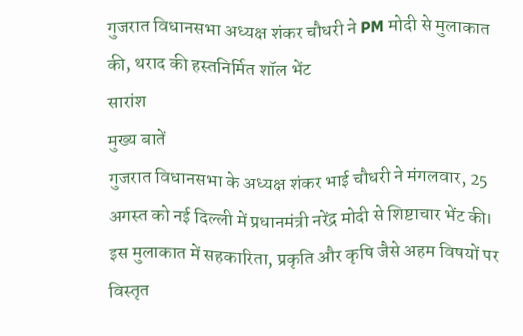गुजरात विधानसभा अध्यक्ष शंकर चौधरी ने PM मोदी से मुलाकात की, थराद की हस्तनिर्मित शॉल भेंट
सारांश
मुख्य बातें
गुजरात विधानसभा के अध्यक्ष शंकर भाई चौधरी ने मंगलवार, 25 अगस्त को नई दिल्ली में प्रधानमंत्री नरेंद्र मोदी से शिष्टाचार भेंट की। इस मुलाकात में सहकारिता, प्रकृति और कृषि जैसे अहम विषयों पर विस्तृत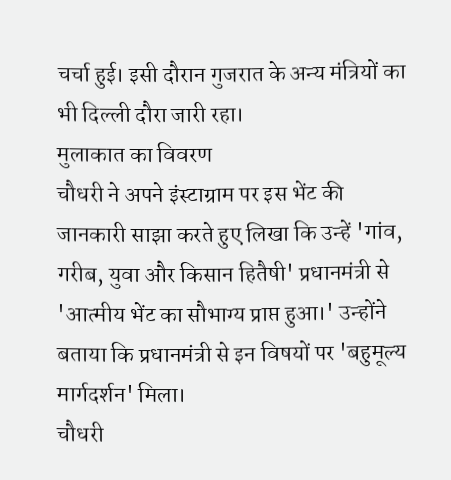चर्चा हुई। इसी दौरान गुजरात के अन्य मंत्रियों का भी दिल्ली दौरा जारी रहा।
मुलाकात का विवरण
चौधरी ने अपने इंस्टाग्राम पर इस भेंट की जानकारी साझा करते हुए लिखा कि उन्हें 'गांव, गरीब, युवा और किसान हितैषी' प्रधानमंत्री से 'आत्मीय भेंट का सौभाग्य प्राप्त हुआ।' उन्होंने बताया कि प्रधानमंत्री से इन विषयों पर 'बहुमूल्य मार्गदर्शन' मिला।
चौधरी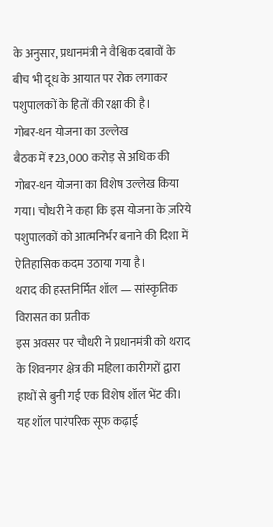के अनुसार, प्रधानमंत्री ने वैश्विक दबावों के बीच भी दूध के आयात पर रोक लगाकर पशुपालकों के हितों की रक्षा की है।
गोबर-धन योजना का उल्लेख
बैठक में ₹23,000 करोड़ से अधिक की गोबर-धन योजना का विशेष उल्लेख किया गया। चौधरी ने कहा कि इस योजना के ज़रिये पशुपालकों को आत्मनिर्भर बनाने की दिशा में ऐतिहासिक कदम उठाया गया है।
थराद की हस्तनिर्मित शॉल — सांस्कृतिक विरासत का प्रतीक
इस अवसर पर चौधरी ने प्रधानमंत्री को थराद के शिवनगर क्षेत्र की महिला कारीगरों द्वारा हाथों से बुनी गई एक विशेष शॉल भेंट की। यह शॉल पारंपरिक सूफ कढ़ाई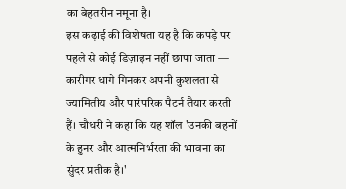का बेहतरीन नमूना है।
इस कढ़ाई की विशेषता यह है कि कपड़े पर पहले से कोई डिज़ाइन नहीं छापा जाता — कारीगर धागे गिनकर अपनी कुशलता से ज्यामितीय और पारंपरिक पैटर्न तैयार करती हैं। चौधरी ने कहा कि यह शॉल 'उनकी बहनों के हुनर और आत्मनिर्भरता की भावना का सुंदर प्रतीक है।'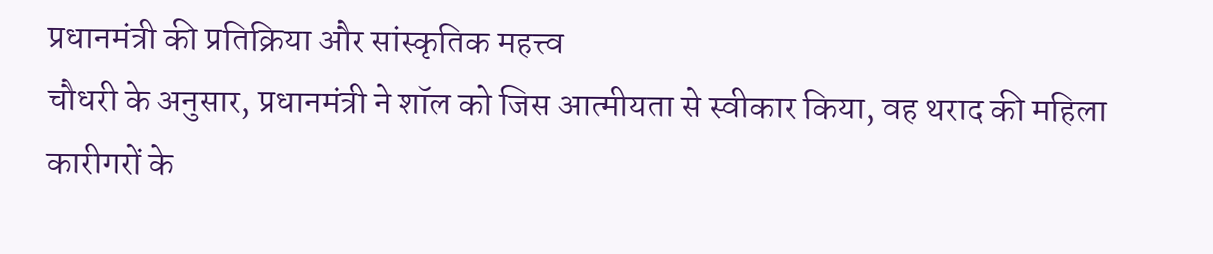प्रधानमंत्री की प्रतिक्रिया और सांस्कृतिक महत्त्व
चौधरी के अनुसार, प्रधानमंत्री ने शॉल को जिस आत्मीयता से स्वीकार किया, वह थराद की महिला कारीगरों के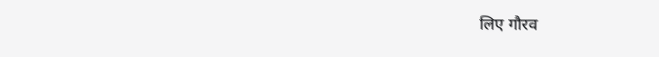लिए गौरव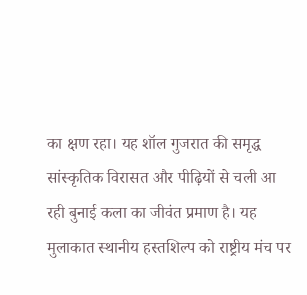का क्षण रहा। यह शॉल गुजरात की समृद्ध सांस्कृतिक विरासत और पीढ़ियों से चली आ रही बुनाई कला का जीवंत प्रमाण है। यह मुलाकात स्थानीय हस्तशिल्प को राष्ट्रीय मंच पर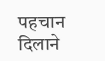पहचान दिलाने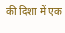की दिशा में एक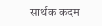सार्थक कदम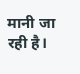मानी जा रही है।